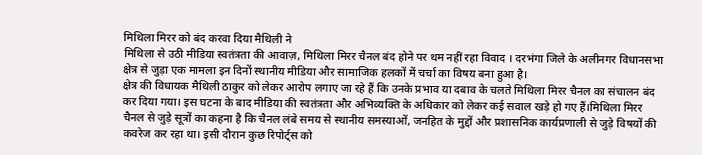मिथिला मिरर को बंद करवा दिया मैथिली ने
मिथिला से उठी मीडिया स्वतंत्रता की आवाज़, मिथिला मिरर चैनल बंद होने पर थम नहीं रहा विवाद । दरभंगा जिले के अलीनगर विधानसभा क्षेत्र से जुड़ा एक मामला इन दिनों स्थानीय मीडिया और सामाजिक हलकों में चर्चा का विषय बना हुआ है।
क्षेत्र की विधायक मैथिली ठाकुर को लेकर आरोप लगाए जा रहे हैं कि उनके प्रभाव या दबाव के चलते मिथिला मिरर चैनल का संचालन बंद कर दिया गया। इस घटना के बाद मीडिया की स्वतंत्रता और अभिव्यक्ति के अधिकार को लेकर कई सवाल खड़े हो गए हैं।मिथिला मिरर चैनल से जुड़े सूत्रों का कहना है कि चैनल लंबे समय से स्थानीय समस्याओं, जनहित के मुद्दों और प्रशासनिक कार्यप्रणाली से जुड़े विषयों की कवरेज कर रहा था। इसी दौरान कुछ रिपोर्ट्स को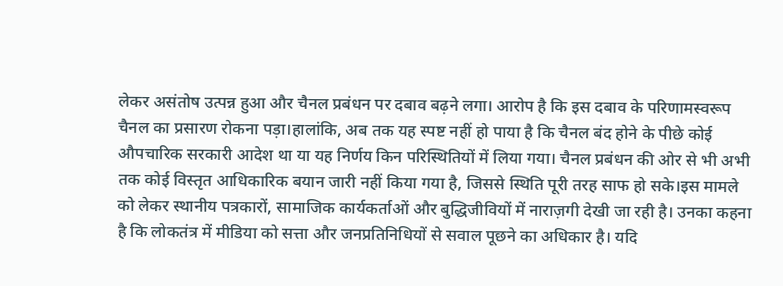लेकर असंतोष उत्पन्न हुआ और चैनल प्रबंधन पर दबाव बढ़ने लगा। आरोप है कि इस दबाव के परिणामस्वरूप चैनल का प्रसारण रोकना पड़ा।हालांकि, अब तक यह स्पष्ट नहीं हो पाया है कि चैनल बंद होने के पीछे कोई औपचारिक सरकारी आदेश था या यह निर्णय किन परिस्थितियों में लिया गया। चैनल प्रबंधन की ओर से भी अभी तक कोई विस्तृत आधिकारिक बयान जारी नहीं किया गया है, जिससे स्थिति पूरी तरह साफ हो सके।इस मामले को लेकर स्थानीय पत्रकारों, सामाजिक कार्यकर्ताओं और बुद्धिजीवियों में नाराज़गी देखी जा रही है। उनका कहना है कि लोकतंत्र में मीडिया को सत्ता और जनप्रतिनिधियों से सवाल पूछने का अधिकार है। यदि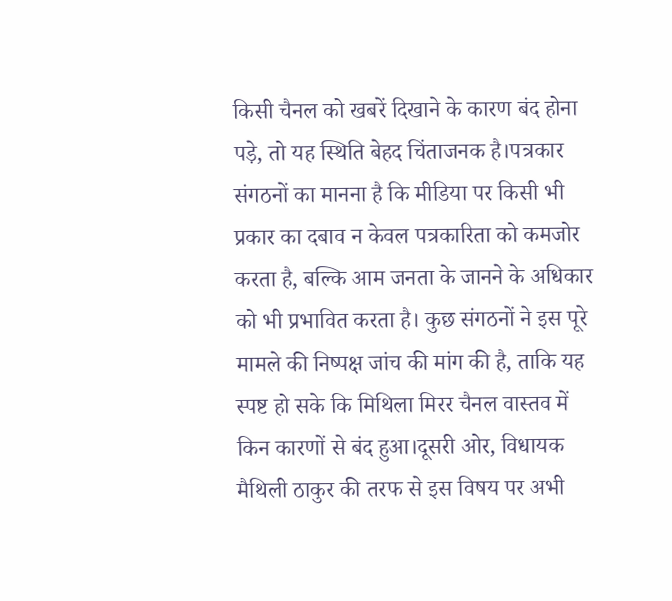किसी चैनल को खबरें दिखाने के कारण बंद होना पड़े, तो यह स्थिति बेहद चिंताजनक है।पत्रकार संगठनों का मानना है कि मीडिया पर किसी भी प्रकार का दबाव न केवल पत्रकारिता को कमजोर करता है, बल्कि आम जनता के जानने के अधिकार को भी प्रभावित करता है। कुछ संगठनों ने इस पूरे मामले की निष्पक्ष जांच की मांग की है, ताकि यह स्पष्ट हो सके कि मिथिला मिरर चैनल वास्तव में किन कारणों से बंद हुआ।दूसरी ओर, विधायक मैथिली ठाकुर की तरफ से इस विषय पर अभी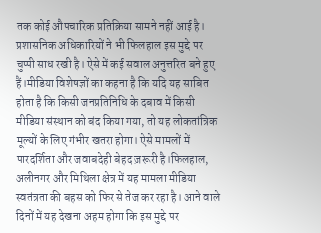तक कोई औपचारिक प्रतिक्रिया सामने नहीं आई है। प्रशासनिक अधिकारियों ने भी फिलहाल इस मुद्दे पर चुप्पी साध रखी है। ऐसे में कई सवाल अनुत्तरित बने हुए हैं।मीडिया विशेषज्ञों का कहना है कि यदि यह साबित होता है कि किसी जनप्रतिनिधि के दबाव में किसी मीडिया संस्थान को बंद किया गया, तो यह लोकतांत्रिक मूल्यों के लिए गंभीर खतरा होगा। ऐसे मामलों में पारदर्शिता और जवाबदेही बेहद ज़रूरी है।फिलहाल, अलीनगर और मिथिला क्षेत्र में यह मामला मीडिया स्वतंत्रता की बहस को फिर से तेज कर रहा है। आने वाले दिनों में यह देखना अहम होगा कि इस मुद्दे पर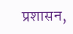प्रशासन,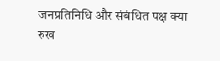जनप्रतिनिधि और संबंधित पक्ष क्या रुख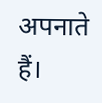अपनाते हैं।